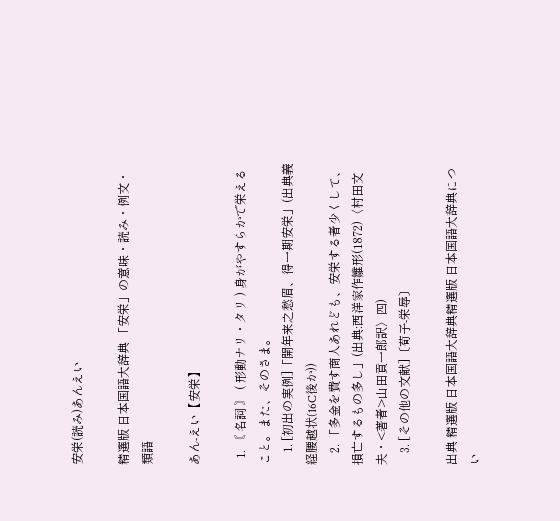安栄(読み)あんえい

精選版 日本国語大辞典 「安栄」の意味・読み・例文・類語

あん‐えい【安栄】

  1. 〘 名詞 〙 ( 形動ナリ・タリ ) 身がやすらかで栄えること。また、そのさま。
    1. [初出の実例]「開年来之愁眉、得一期安栄」(出典義経腰越状(16C後か))
    2. 「多金を費す商人あれども、安栄する者少くして、損亡するもの多し」(出典:西洋家作雛形(1872)〈村田文夫・<著者>山田貢一郎訳〉四)
    3. [その他の文献]〔荀子‐栄辱〕

出典 精選版 日本国語大辞典精選版 日本国語大辞典につい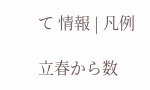て 情報 | 凡例

立春から数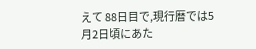えて 88日目で,現行暦では5月2日頃にあた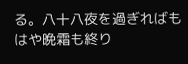る。八十八夜を過ぎればもはや晩霜も終り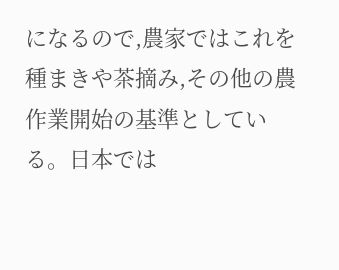になるので,農家ではこれを種まきや茶摘み,その他の農作業開始の基準としている。日本では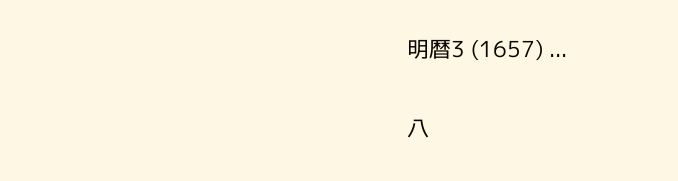明暦3 (1657) ...

八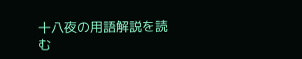十八夜の用語解説を読む